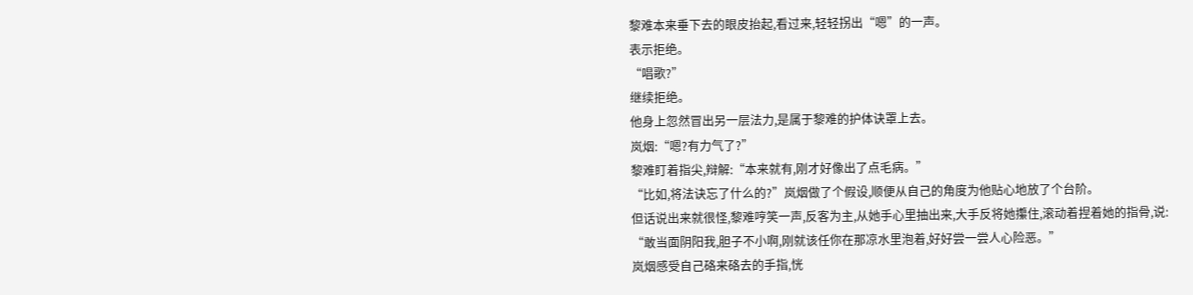黎难本来垂下去的眼皮抬起,看过来,轻轻拐出“嗯”的一声。
表示拒绝。
“唱歌?”
继续拒绝。
他身上忽然冒出另一层法力,是属于黎难的护体诀罩上去。
岚烟:“嗯?有力气了?”
黎难盯着指尖,辩解:“本来就有,刚才好像出了点毛病。”
“比如,将法诀忘了什么的?”岚烟做了个假设,顺便从自己的角度为他贴心地放了个台阶。
但话说出来就很怪,黎难哼笑一声,反客为主,从她手心里抽出来,大手反将她攥住,滚动着捏着她的指骨,说:
“敢当面阴阳我,胆子不小啊,刚就该任你在那凉水里泡着,好好尝一尝人心险恶。”
岚烟感受自己硌来硌去的手指,恍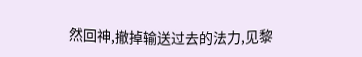然回神,撤掉输送过去的法力,见黎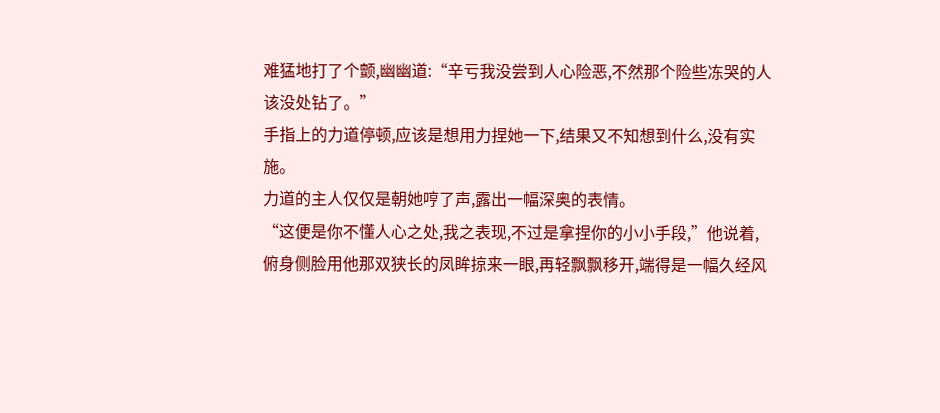难猛地打了个颤,幽幽道:“辛亏我没尝到人心险恶,不然那个险些冻哭的人该没处钻了。”
手指上的力道停顿,应该是想用力捏她一下,结果又不知想到什么,没有实施。
力道的主人仅仅是朝她哼了声,露出一幅深奥的表情。
“这便是你不懂人心之处,我之表现,不过是拿捏你的小小手段,”他说着,俯身侧脸用他那双狭长的凤眸掠来一眼,再轻飘飘移开,端得是一幅久经风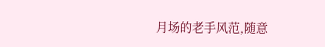月场的老手风范,随意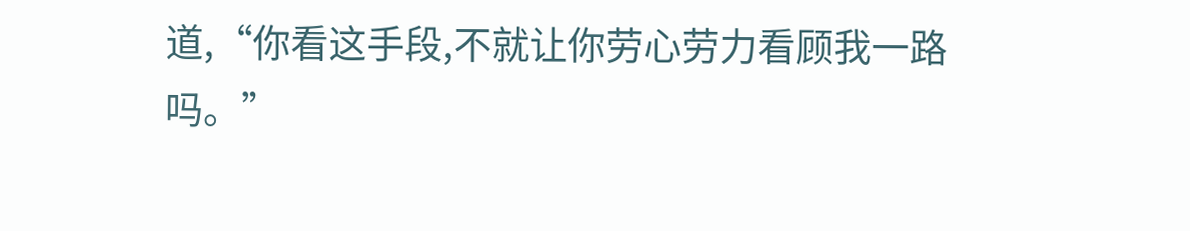道,“你看这手段,不就让你劳心劳力看顾我一路吗。”